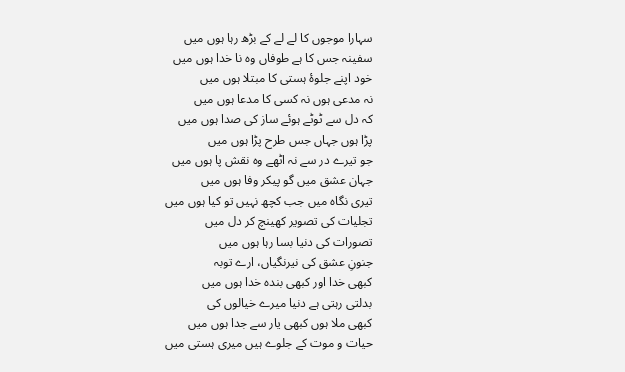سہارا موجوں کا لے لے کے بڑھ رہا ہوں میں
سفینہ جس کا ہے طوفاں وہ نا خدا ہوں میں
خود اپنے جلوۂ ہستی کا مبتلا ہوں میں
نہ مدعی ہوں نہ کسی کا مدعا ہوں میں
کہ دل سے ٹوٹے ہوئے ساز کی صدا ہوں میں
پڑا ہوں جہاں جس طرح پڑا ہوں میں
جو تیرے در سے نہ اٹھے وہ نقش پا ہوں میں
جہان عشق میں گو پیکر وفا ہوں میں
تیری نگاہ میں جب کچھ نہیں تو کیا ہوں میں
تجلیات کی تصویر کھینچ کر دل میں
تصورات کی دنیا بسا رہا ہوں میں
جنونِ عشق کی نیرنگیاں، ارے توبہ
کبھی خدا اور کبھی بندہ خدا ہوں میں
بدلتی رہتی ہے دنیا میرے خیالوں کی
کبھی ملا ہوں کبھی یار سے جدا ہوں میں
حیات و موت کے جلوے ہیں میری ہستی میں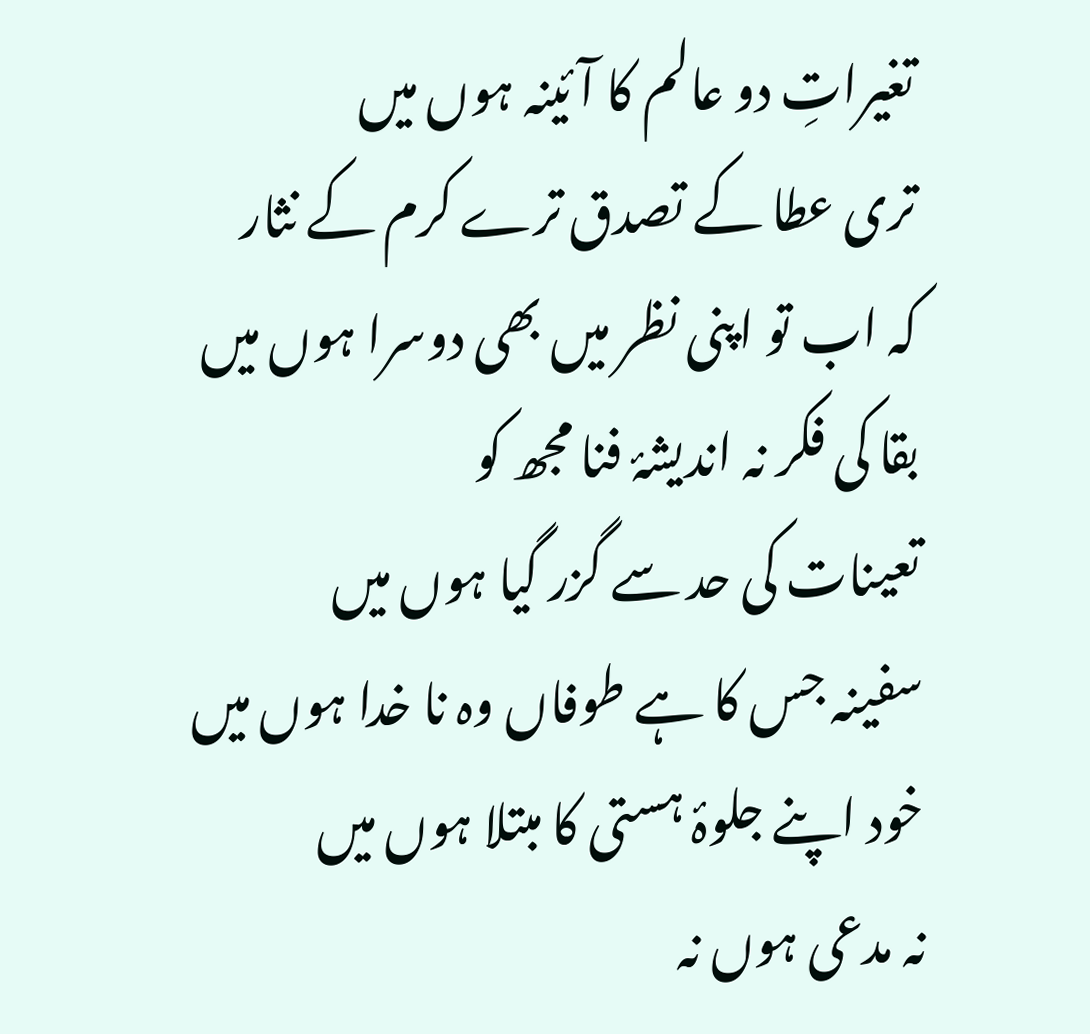تغیراتِ دو عالم کا آئینہ ہوں میں
تری عطا کے تصدق ترے کرم کے نثار
کہ اب تو اپنی نظر میں بھی دوسرا ہوں میں
بقا کی فکر نہ اندیشۂ فنا مجھ کو
تعینات کی حد سے گزر گیا ہوں میں
سفینہ جس کا ہے طوفاں وہ نا خدا ہوں میں
خود اپنے جلوۂ ہستی کا مبتلا ہوں میں
نہ مدعی ہوں نہ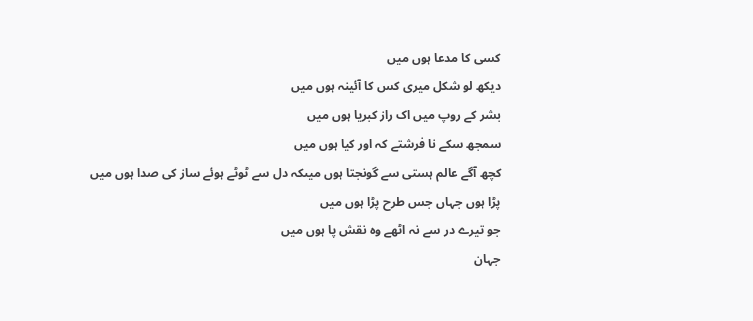کسی کا مدعا ہوں میں
دیکھ لو شکل میری کس کا آئینہ ہوں میں
بشر کے روپ میں اک راز کبریا ہوں میں
سمجھ سکے نا فرشتے کہ اور کیا ہوں میں
کچھ آگے عالم ہستی سے گونجتا ہوں میںکہ دل سے ٹوٹے ہوئے ساز کی صدا ہوں میں
پڑا ہوں جہاں جس طرح پڑا ہوں میں
جو تیرے در سے نہ اٹھے وہ نقش پا ہوں میں
جہان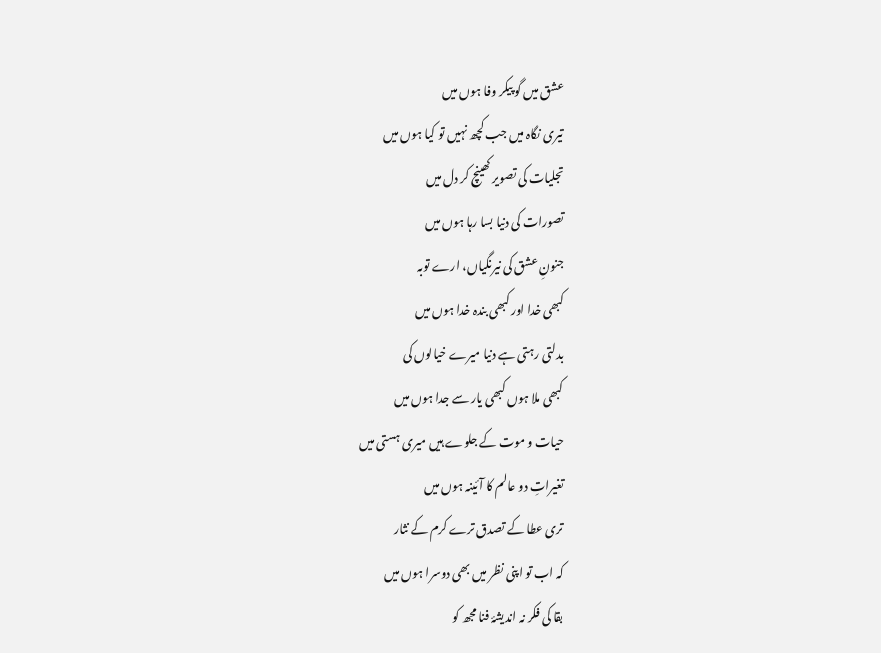عشق میں گو پیکر وفا ہوں میں
تیری نگاہ میں جب کچھ نہیں تو کیا ہوں میں
تجلیات کی تصویر کھینچ کر دل میں
تصورات کی دنیا بسا رہا ہوں میں
جنونِ عشق کی نیرنگیاں، ارے توبہ
کبھی خدا اور کبھی بندہ خدا ہوں میں
بدلتی رہتی ہے دنیا میرے خیالوں کی
کبھی ملا ہوں کبھی یار سے جدا ہوں میں
حیات و موت کے جلوے ہیں میری ہستی میں
تغیراتِ دو عالم کا آئینہ ہوں میں
تری عطا کے تصدق ترے کرم کے نثار
کہ اب تو اپنی نظر میں بھی دوسرا ہوں میں
بقا کی فکر نہ اندیشۂ فنا مجھ کو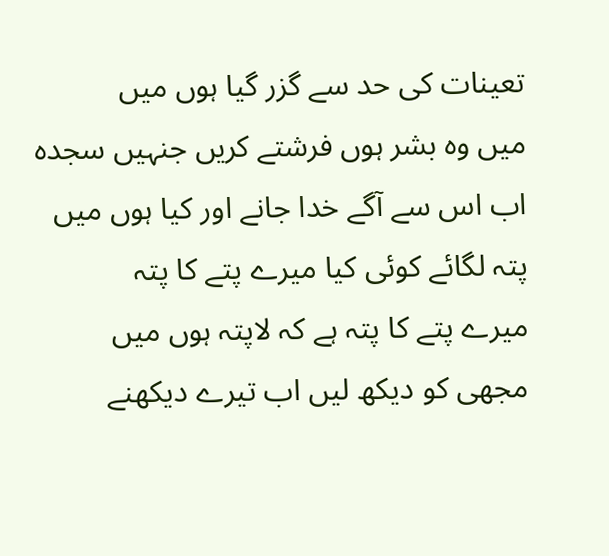تعینات کی حد سے گزر گیا ہوں میں
میں وہ بشر ہوں فرشتے کریں جنہیں سجدہ
اب اس سے آگے خدا جانے اور کیا ہوں میں
پتہ لگائے کوئی کیا میرے پتے کا پتہ
میرے پتے کا پتہ ہے کہ لاپتہ ہوں میں
مجھی کو دیکھ لیں اب تیرے دیکھنے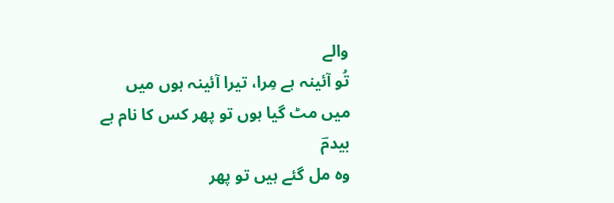والے
تُو آئینہ ہے مِرا، تیرا آئینہ ہوں میں
میں مٹ گیا ہوں تو پھر کس کا نام ہے بیدمؔ
وہ مل گئے ہیں تو پھر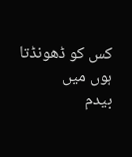کس کو ڈھونڈتا ہوں میں
بیدم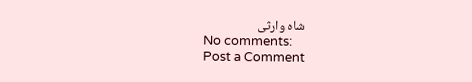شاہ وارثی
No comments:
Post a Comment